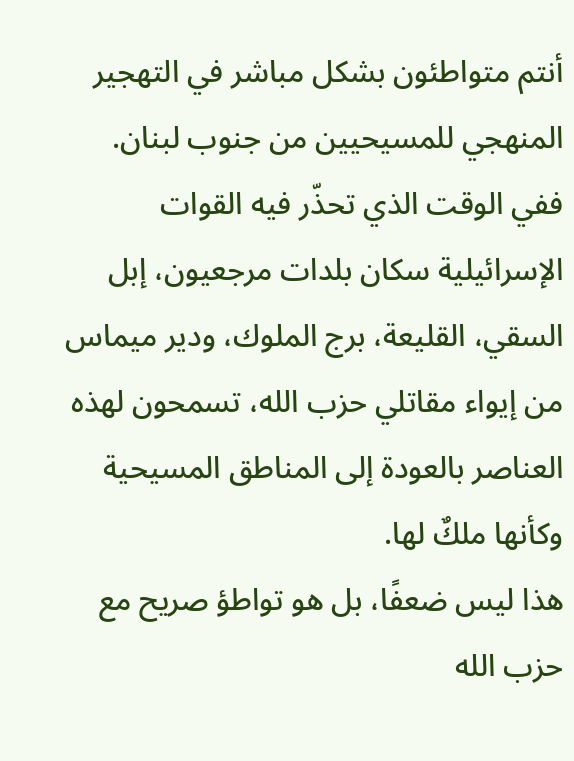أنتم متواطئون بشكل مباشر في التهجير المنهجي للمسيحيين من جنوب لبنان. ففي الوقت الذي تحذّر فيه القوات الإسرائيلية سكان بلدات مرجعيون، إبل السقي، القليعة، برج الملوك، ودير ميماس من إيواء مقاتلي حزب الله، تسمحون لهذه العناصر بالعودة إلى المناطق المسيحية وكأنها ملكٌ لها.
هذا ليس ضعفًا، بل هو تواطؤ صريح مع حزب الله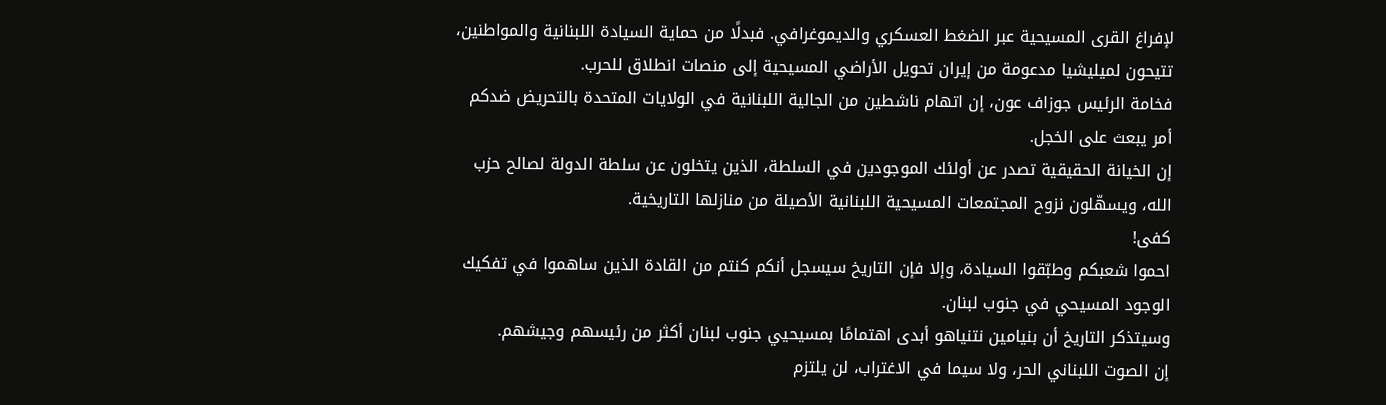لإفراغ القرى المسيحية عبر الضغط العسكري والديموغرافي. فبدلًا من حماية السيادة اللبنانية والمواطنين، تتيحون لميليشيا مدعومة من إيران تحويل الأراضي المسيحية إلى منصات انطلاق للحرب.
فخامة الرئيس جوزاف عون، إن اتهام ناشطين من الجالية اللبنانية في الولايات المتحدة بالتحريض ضدكم أمر يبعث على الخجل.
إن الخيانة الحقيقية تصدر عن أولئك الموجودين في السلطة، الذين يتخلون عن سلطة الدولة لصالح حزب الله، ويسهّلون نزوح المجتمعات المسيحية اللبنانية الأصيلة من منازلها التاريخية.
كفى!
احموا شعبكم وطبّقوا السيادة، وإلا فإن التاريخ سيسجل أنكم كنتم من القادة الذين ساهموا في تفكيك الوجود المسيحي في جنوب لبنان.
وسيتذكر التاريخ أن بنيامين نتنياهو أبدى اهتمامًا بمسيحيي جنوب لبنان أكثر من رئيسهم وجيشهم.
إن الصوت اللبناني الحر، ولا سيما في الاغتراب، لن يلتزم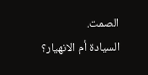الصمت.
السيادة أم الانهيار؟